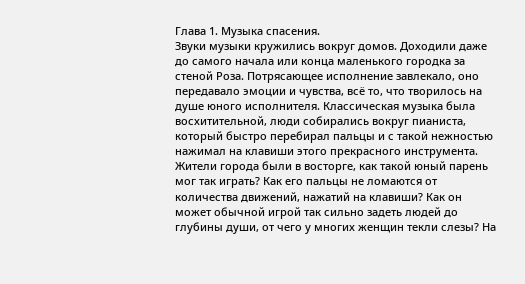Глава 1. Музыка спасения.
Звуки музыки кружились вокруг домов. Доходили даже до самого начала или конца маленького городка за стеной Роза. Потрясающее исполнение завлекало, оно передавало эмоции и чувства, всё то, что творилось на душе юного исполнителя. Классическая музыка была восхитительной, люди собирались вокруг пианиста, который быстро перебирал пальцы и с такой нежностью нажимал на клавиши этого прекрасного инструмента. Жители города были в восторге, как такой юный парень мог так играть? Как его пальцы не ломаются от количества движений, нажатий на клавиши? Как он может обычной игрой так сильно задеть людей до глубины души, от чего у многих женщин текли слезы? На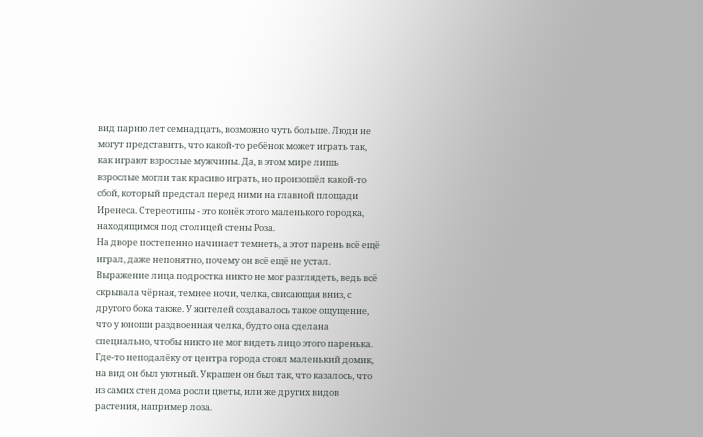вид парню лет семнадцать, возможно чуть больше. Люди не могут представить, что какой-то ребёнок может играть так, как играют взрослые мужчины. Да, в этом мире лишь взрослые могли так красиво играть, но произошёл какой-то сбой, который предстал перед ними на главной площади Иренеса. Стереотипы - это конёк этого маленького городка, находящимся под столицей стены Роза.
На дворе постепенно начинает темнеть, а этот парень всё ещё играл, даже непонятно, почему он всё ещё не устал. Выражение лица подростка никто не мог разглядеть, ведь всё скрывала чёрная, темнее ночи, челка, свисающая вниз, с другого бока также. У жителей создавалось такое ощущение, что у юноши раздвоенная челка, будто она сделана специально, чтобы никто не мог видеть лицо этого паренька.
Где-то неподалёку от центра города стоял маленький домик, на вид он был уютный. Украшен он был так, что казалось, что из самих стен дома росли цветы, или же других видов растения, например лоза.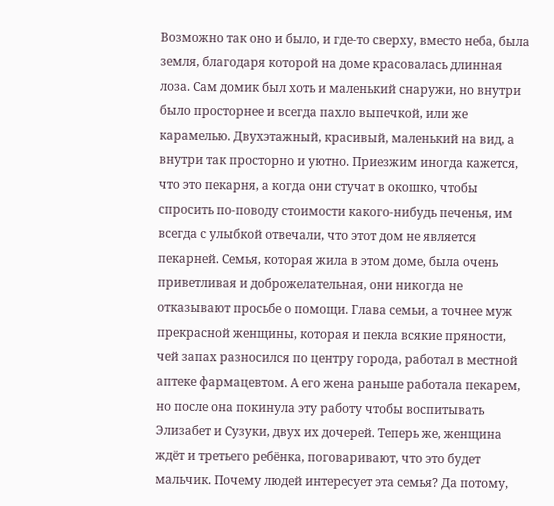Возможно так оно и было, и где-то сверху, вместо неба, была земля, благодаря которой на доме красовалась длинная лоза. Сам домик был хоть и маленький снаружи, но внутри было просторнее и всегда пахло выпечкой, или же карамелью. Двухэтажный, красивый, маленький на вид, а внутри так просторно и уютно. Приезжим иногда кажется, что это пекарня, а когда они стучат в окошко, чтобы спросить по-поводу стоимости какого-нибудь печенья, им всегда с улыбкой отвечали, что этот дом не является пекарней. Семья, которая жила в этом доме, была очень приветливая и доброжелательная, они никогда не отказывают просьбе о помощи. Глава семьи, а точнее муж прекрасной женщины, которая и пекла всякие пряности, чей запах разносился по центру города, работал в местной аптеке фармацевтом. А его жена раньше работала пекарем, но после она покинула эту работу чтобы воспитывать Элизабет и Сузуки, двух их дочерей. Теперь же, женщина ждёт и третьего ребёнка, поговаривают, что это будет мальчик. Почему людей интересует эта семья? Да потому,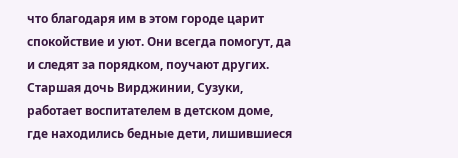что благодаря им в этом городе царит спокойствие и уют. Они всегда помогут, да и следят за порядком, поучают других. Старшая дочь Вирджинии, Сузуки, работает воспитателем в детском доме, где находились бедные дети, лишившиеся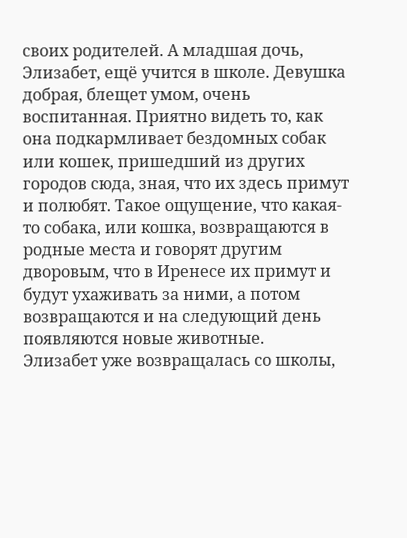своих родителей. А младшая дочь, Элизабет, ещё учится в школе. Девушка добрая, блещет умом, очень воспитанная. Приятно видеть то, как она подкармливает бездомных собак или кошек, пришедший из других городов сюда, зная, что их здесь примут и полюбят. Такое ощущение, что какая-то собака, или кошка, возвращаются в родные места и говорят другим дворовым, что в Иренесе их примут и будут ухаживать за ними, а потом возвращаются и на следующий день появляются новые животные.
Элизабет уже возвращалась со школы,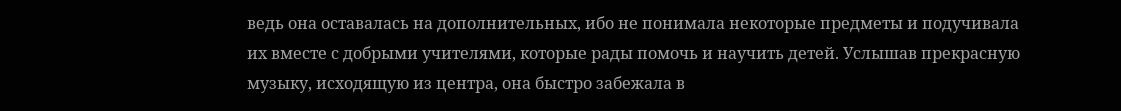ведь она оставалась на дополнительных, ибо не понимала некоторые предметы и подучивала их вместе с добрыми учителями, которые рады помочь и научить детей. Услышав прекрасную музыку, исходящую из центра, она быстро забежала в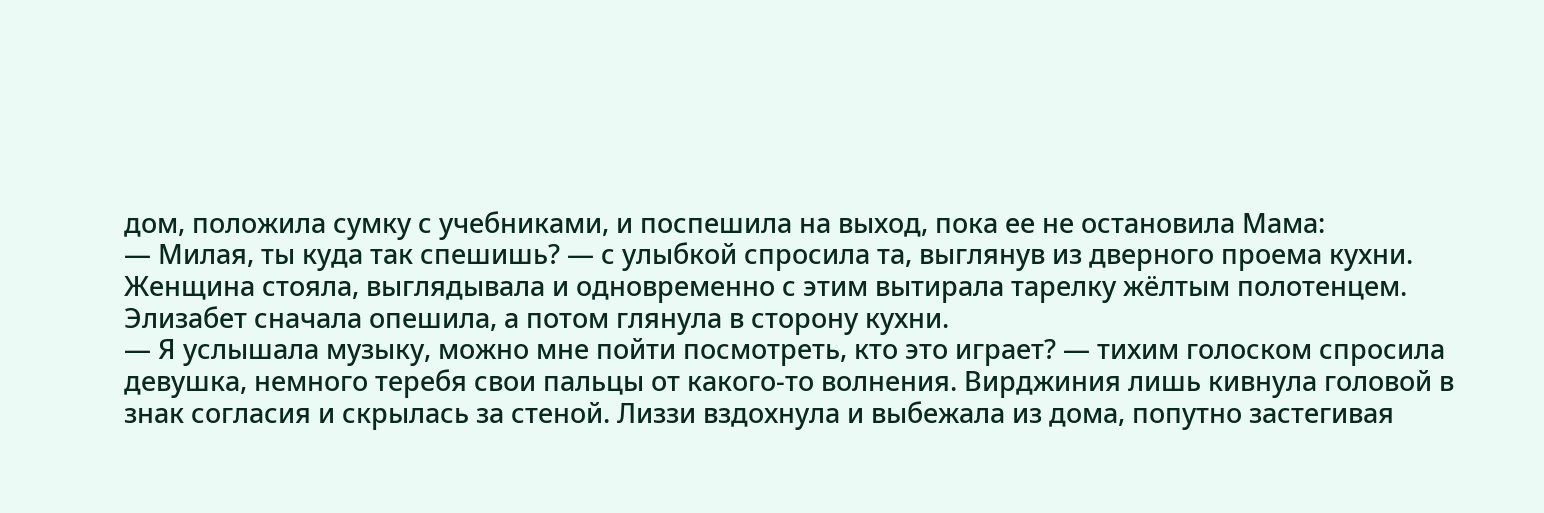дом, положила сумку с учебниками, и поспешила на выход, пока ее не остановила Мама:
— Милая, ты куда так спешишь? — с улыбкой спросила та, выглянув из дверного проема кухни. Женщина стояла, выглядывала и одновременно с этим вытирала тарелку жёлтым полотенцем. Элизабет сначала опешила, а потом глянула в сторону кухни.
— Я услышала музыку, можно мне пойти посмотреть, кто это играет? — тихим голоском спросила девушка, немного теребя свои пальцы от какого-то волнения. Вирджиния лишь кивнула головой в знак согласия и скрылась за стеной. Лиззи вздохнула и выбежала из дома, попутно застегивая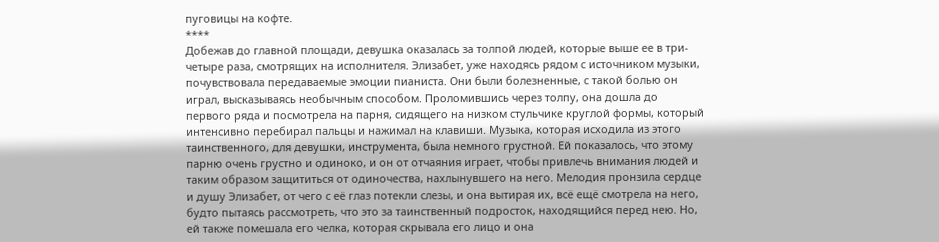пуговицы на кофте.
****
Добежав до главной площади, девушка оказалась за толпой людей, которые выше ее в три-четыре раза, смотрящих на исполнителя. Элизабет, уже находясь рядом с источником музыки, почувствовала передаваемые эмоции пианиста. Они были болезненные, с такой болью он играл, высказываясь необычным способом. Проломившись через толпу, она дошла до первого ряда и посмотрела на парня, сидящего на низком стульчике круглой формы, который интенсивно перебирал пальцы и нажимал на клавиши. Музыка, которая исходила из этого таинственного, для девушки, инструмента, была немного грустной. Ей показалось, что этому парню очень грустно и одиноко, и он от отчаяния играет, чтобы привлечь внимания людей и таким образом защититься от одиночества, нахлынувшего на него. Мелодия пронзила сердце и душу Элизабет, от чего с её глаз потекли слезы, и она вытирая их, всё ещё смотрела на него, будто пытаясь рассмотреть, что это за таинственный подросток, находящийся перед нею. Но, ей также помешала его челка, которая скрывала его лицо и она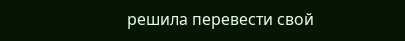решила перевести свой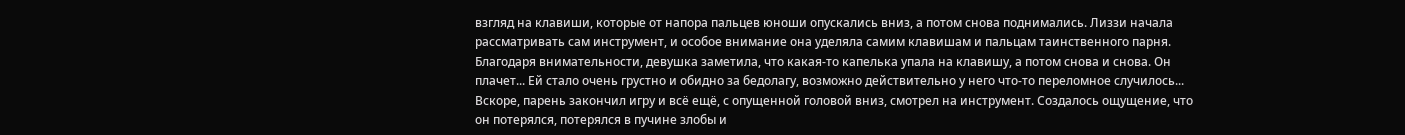взгляд на клавиши, которые от напора пальцев юноши опускались вниз, а потом снова поднимались. Лиззи начала рассматривать сам инструмент, и особое внимание она уделяла самим клавишам и пальцам таинственного парня. Благодаря внимательности, девушка заметила, что какая-то капелька упала на клавишу, а потом снова и снова. Он плачет... Ей стало очень грустно и обидно за бедолагу, возможно действительно у него что-то переломное случилось...
Вскоре, парень закончил игру и всё ещё, с опущенной головой вниз, смотрел на инструмент. Создалось ощущение, что он потерялся, потерялся в пучине злобы и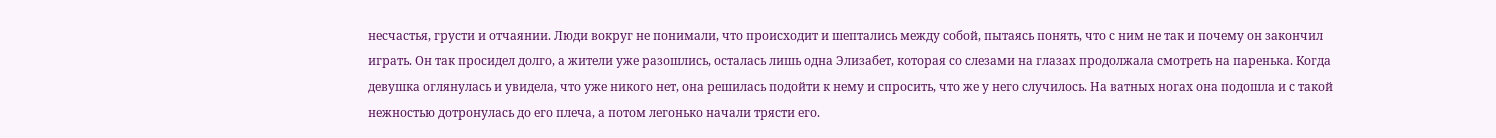несчастья, грусти и отчаянии. Люди вокруг не понимали, что происходит и шептались между собой, пытаясь понять, что с ним не так и почему он закончил играть. Он так просидел долго, а жители уже разошлись, осталась лишь одна Элизабет, которая со слезами на глазах продолжала смотреть на паренька. Когда девушка оглянулась и увидела, что уже никого нет, она решилась подойти к нему и спросить, что же у него случилось. На ватных ногах она подошла и с такой нежностью дотронулась до его плеча, а потом легонько начали трясти его.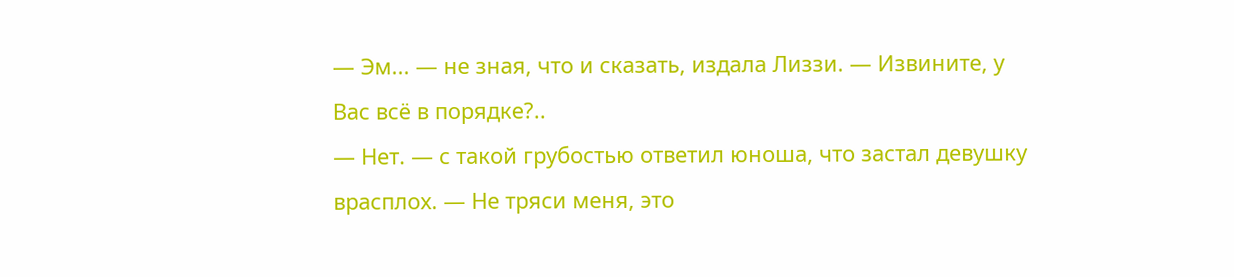— Эм... — не зная, что и сказать, издала Лиззи. — Извините, у Вас всё в порядке?..
— Нет. — с такой грубостью ответил юноша, что застал девушку врасплох. — Не тряси меня, это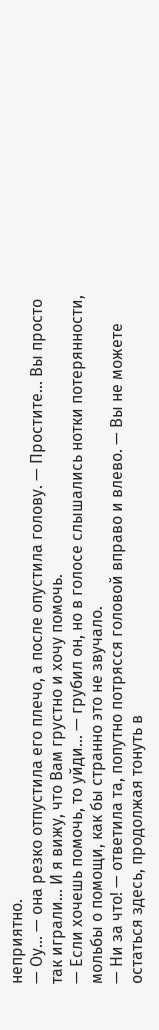неприятно.
— Оу... — она резко отпустила его плечо, а после опустила голову. — Простите... Вы просто так играли... И я вижу, что Вам грустно и хочу помочь.
— Если хочешь помочь, то уйди... — грубил он, но в голосе слышались нотки потерянности, мольбы о помощи, как бы странно это не звучало.
— Ни за что! — ответила та, попутно потрясся головой вправо и влево. — Вы не можете остаться здесь, продолжая тонуть в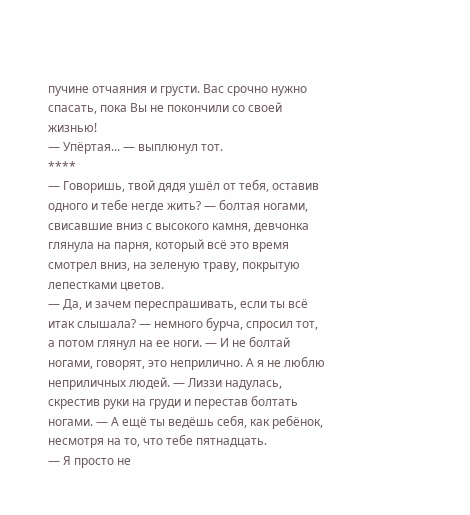пучине отчаяния и грусти. Вас срочно нужно спасать, пока Вы не покончили со своей жизнью!
— Упёртая... — выплюнул тот.
****
— Говоришь, твой дядя ушёл от тебя, оставив одного и тебе негде жить? — болтая ногами, свисавшие вниз с высокого камня, девчонка глянула на парня, который всё это время смотрел вниз, на зеленую траву, покрытую лепестками цветов.
— Да, и зачем переспрашивать, если ты всё итак слышала? — немного бурча, спросил тот, а потом глянул на ее ноги. — И не болтай ногами, говорят, это неприлично. А я не люблю неприличных людей. — Лиззи надулась, скрестив руки на груди и перестав болтать ногами. — А ещё ты ведёшь себя, как ребёнок, несмотря на то, что тебе пятнадцать.
— Я просто не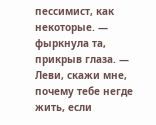пессимист, как некоторые. — фыркнула та, прикрыв глаза. — Леви, скажи мне, почему тебе негде жить, если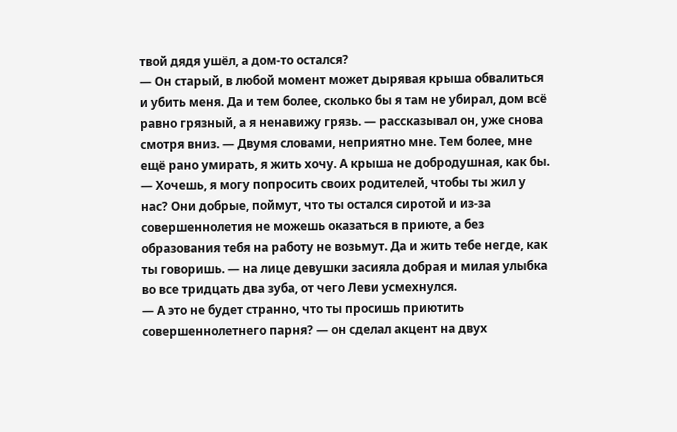твой дядя ушёл, а дом-то остался?
— Он старый, в любой момент может дырявая крыша обвалиться и убить меня. Да и тем более, сколько бы я там не убирал, дом всё равно грязный, а я ненавижу грязь. — рассказывал он, уже снова смотря вниз. — Двумя словами, неприятно мне. Тем более, мне ещё рано умирать, я жить хочу. А крыша не добродушная, как бы.
— Хочешь, я могу попросить своих родителей, чтобы ты жил у нас? Они добрые, поймут, что ты остался сиротой и из-за совершеннолетия не можешь оказаться в приюте, а без образования тебя на работу не возьмут. Да и жить тебе негде, как ты говоришь. — на лице девушки засияла добрая и милая улыбка во все тридцать два зуба, от чего Леви усмехнулся.
— А это не будет странно, что ты просишь приютить совершеннолетнего парня? — он сделал акцент на двух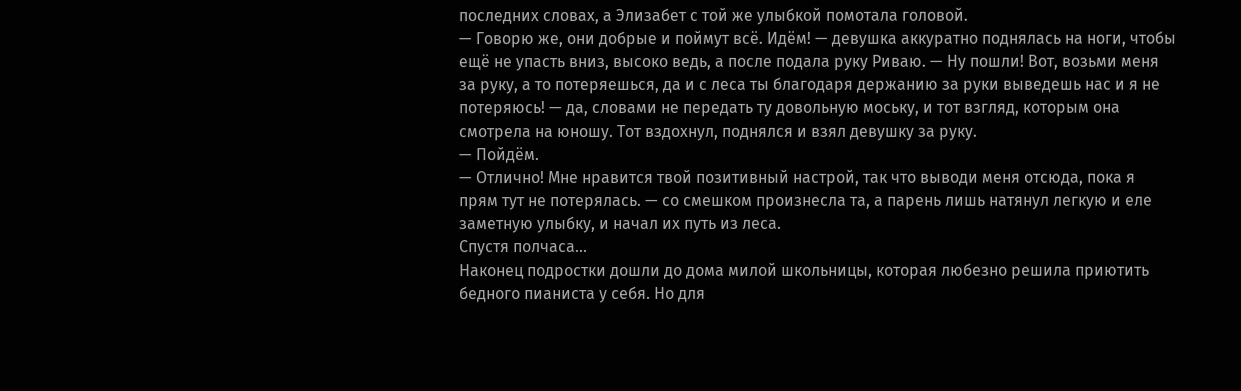последних словах, а Элизабет с той же улыбкой помотала головой.
— Говорю же, они добрые и поймут всё. Идём! — девушка аккуратно поднялась на ноги, чтобы ещё не упасть вниз, высоко ведь, а после подала руку Риваю. — Ну пошли! Вот, возьми меня за руку, а то потеряешься, да и с леса ты благодаря держанию за руки выведешь нас и я не потеряюсь! — да, словами не передать ту довольную моську, и тот взгляд, которым она смотрела на юношу. Тот вздохнул, поднялся и взял девушку за руку.
— Пойдём.
— Отлично! Мне нравится твой позитивный настрой, так что выводи меня отсюда, пока я прям тут не потерялась. — со смешком произнесла та, а парень лишь натянул легкую и еле заметную улыбку, и начал их путь из леса.
Спустя полчаса...
Наконец подростки дошли до дома милой школьницы, которая любезно решила приютить бедного пианиста у себя. Но для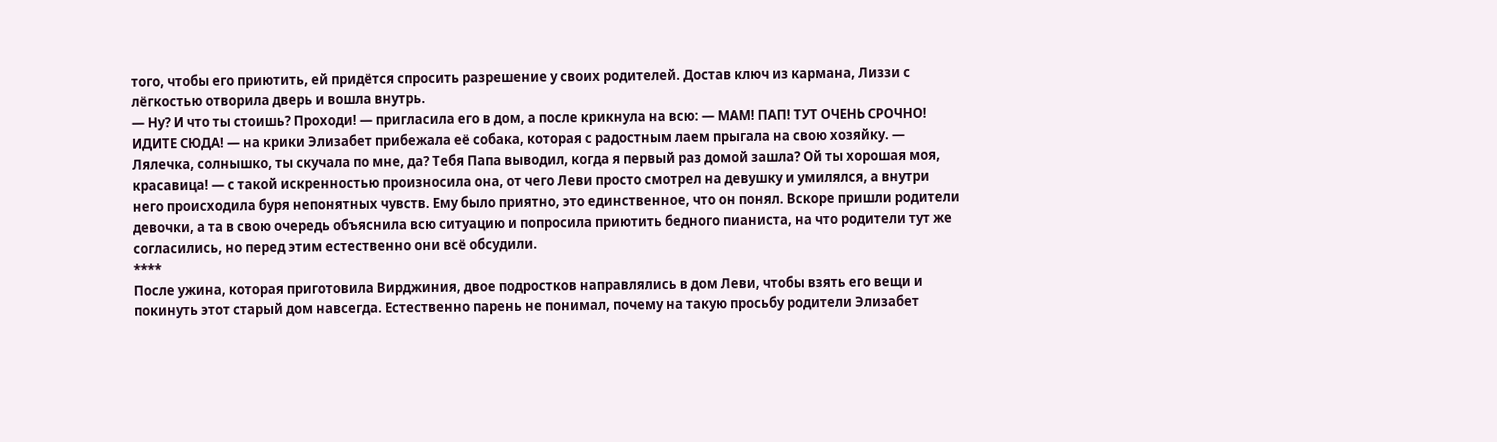того, чтобы его приютить, ей придётся спросить разрешение у своих родителей. Достав ключ из кармана, Лиззи с лёгкостью отворила дверь и вошла внутрь.
— Ну? И что ты стоишь? Проходи! — пригласила его в дом, а после крикнула на всю: — МАМ! ПАП! ТУТ ОЧЕНЬ СРОЧНО! ИДИТЕ СЮДА! — на крики Элизабет прибежала её собака, которая с радостным лаем прыгала на свою хозяйку. — Лялечка, солнышко, ты скучала по мне, да? Тебя Папа выводил, когда я первый раз домой зашла? Ой ты хорошая моя, красавица! — с такой искренностью произносила она, от чего Леви просто смотрел на девушку и умилялся, а внутри него происходила буря непонятных чувств. Ему было приятно, это единственное, что он понял. Вскоре пришли родители девочки, а та в свою очередь объяснила всю ситуацию и попросила приютить бедного пианиста, на что родители тут же согласились, но перед этим естественно они всё обсудили.
****
После ужина, которая приготовила Вирджиния, двое подростков направлялись в дом Леви, чтобы взять его вещи и покинуть этот старый дом навсегда. Естественно парень не понимал, почему на такую просьбу родители Элизабет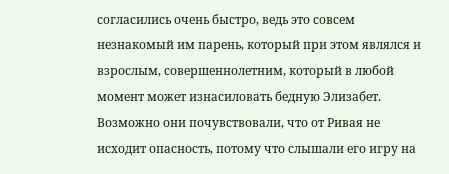согласились очень быстро, ведь это совсем незнакомый им парень, который при этом являлся и взрослым, совершеннолетним, который в любой момент может изнасиловать бедную Элизабет. Возможно они почувствовали, что от Ривая не исходит опасность, потому что слышали его игру на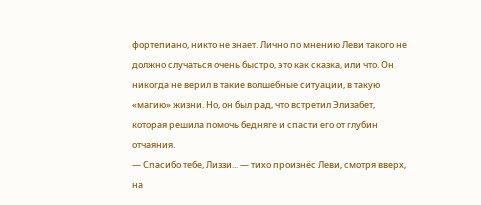фортепиано, никто не знает. Лично по мнению Леви такого не должно случаться очень быстро, это как сказка, или что. Он никогда не верил в такие волшебные ситуации, в такую «магию» жизни. Но, он был рад, что встретил Элизабет, которая решила помочь бедняге и спасти его от глубин отчаяния.
— Спасибо тебе, Лиззи... — тихо произнёс Леви, смотря вверх, на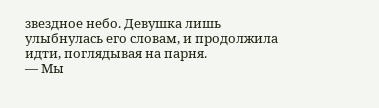звездное небо. Девушка лишь улыбнулась его словам, и продолжила идти, поглядывая на парня.
— Мы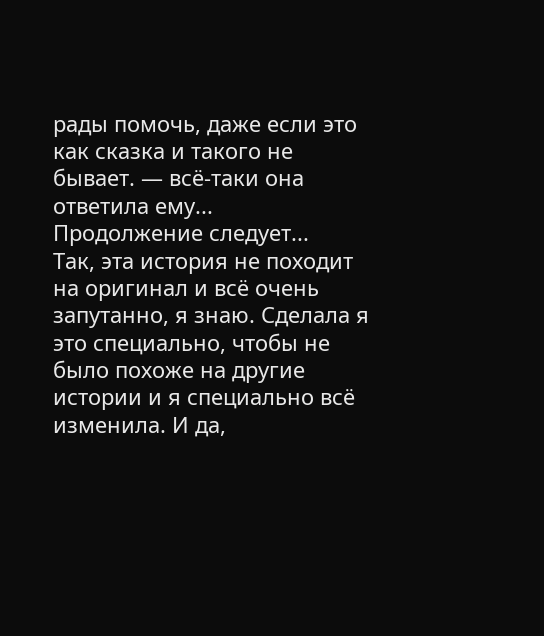рады помочь, даже если это как сказка и такого не бывает. — всё-таки она ответила ему...
Продолжение следует...
Так, эта история не походит на оригинал и всё очень запутанно, я знаю. Сделала я это специально, чтобы не было похоже на другие истории и я специально всё изменила. И да,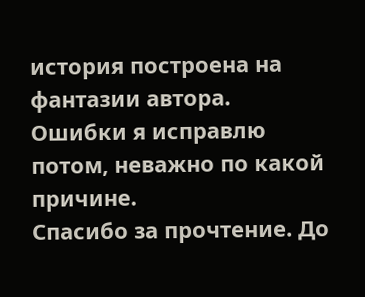история построена на фантазии автора. Ошибки я исправлю потом, неважно по какой причине.
Спасибо за прочтение. До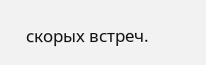скорых встреч.